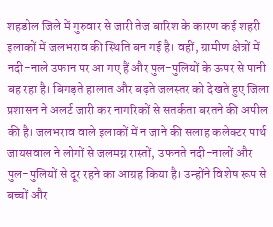शहडोल जिले में गुरुवार से जारी तेज बारिश के कारण कई शहरी इलाकों में जलभराव की स्थिति बन गई है। वहीं, ग्रामीण क्षेत्रों में नदी-नाले उफान पर आ गए हैं और पुल-पुलियों के ऊपर से पानी बह रहा है। बिगड़ते हालात और बढ़ते जलस्तर को देखते हुए जिला प्रशासन ने अलर्ट जारी कर नागरिकों से सतर्कता बरतने की अपील की है। जलभराव वाले इलाकों में न जाने की सलाह कलेक्टर पार्थ जायसवाल ने लोगों से जलमग्न रास्तों, उफनते नदी-नालों और पुल-पुलियों से दूर रहने का आग्रह किया है। उन्होंने विशेष रूप से बच्चों और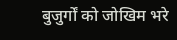बुजुर्गों को जोखिम भरे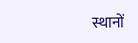स्थानों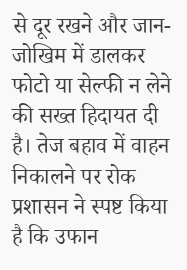से दूर रखने और जान-जोखिम में डालकर फोटो या सेल्फी न लेने की सख्त हिदायत दी है। तेज बहाव में वाहन निकालने पर रोक प्रशासन ने स्पष्ट किया है कि उफान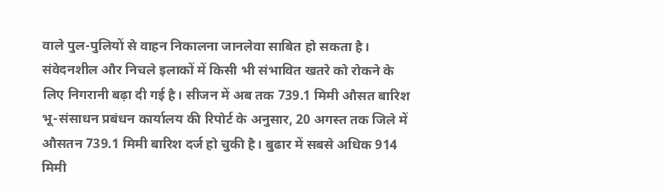वाले पुल-पुलियों से वाहन निकालना जानलेवा साबित हो सकता है। संवेदनशील और निचले इलाकों में किसी भी संभावित खतरे को रोकने के लिए निगरानी बढ़ा दी गई है। सीजन में अब तक 739.1 मिमी औसत बारिश भू-संसाधन प्रबंधन कार्यालय की रिपोर्ट के अनुसार, 20 अगस्त तक जिले में औसतन 739.1 मिमी बारिश दर्ज हो चुकी है। बुढार में सबसे अधिक 914 मिमी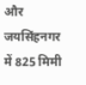और जयसिंहनगर में 825 मिमी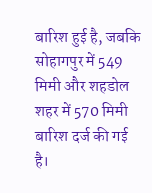बारिश हुई है, जबकि सोहागपुर में 549 मिमी और शहडोल शहर में 570 मिमी बारिश दर्ज की गई है।